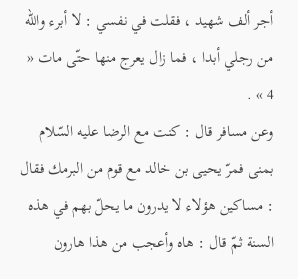أجر ألف شهيد ، فقلت في نفسي : لا أبرء واللّه من رجلي أبدا ، فما زال يعرج منها حتّى مات « 4 » .
وعن مسافر قال : كنت مع الرضا عليه السّلام بمنى فمرّ يحيى بن خالد مع قوم من البرمك فقال : مساكين هؤلاء لا يدرون ما يحلّ بهم في هذه السنة ثمّ قال : هاه وأعجب من هذا هارون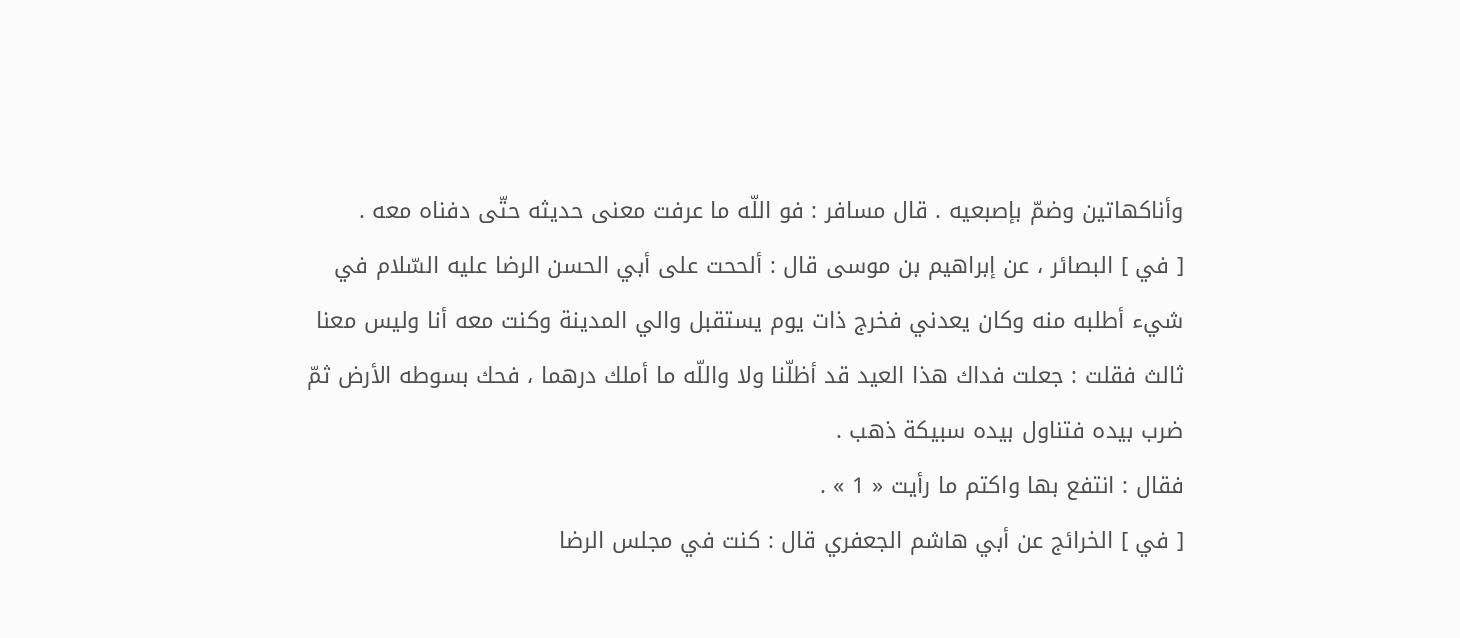وأناكهاتين وضمّ بإصبعيه . قال مسافر : فو اللّه ما عرفت معنى حديثه حتّى دفناه معه .
[ في ] البصائر ، عن إبراهيم بن موسى قال : ألححت على أبي الحسن الرضا عليه السّلام في شيء أطلبه منه وكان يعدني فخرج ذات يوم يستقبل والي المدينة وكنت معه أنا وليس معنا ثالث فقلت : جعلت فداك هذا العيد قد أظلّنا ولا واللّه ما أملك درهما ، فحك بسوطه الأرض ثمّ ضرب بيده فتناول بيده سبيكة ذهب .
فقال : انتفع بها واكتم ما رأيت « 1 » .
[ في ] الخرائج عن أبي هاشم الجعفري قال : كنت في مجلس الرضا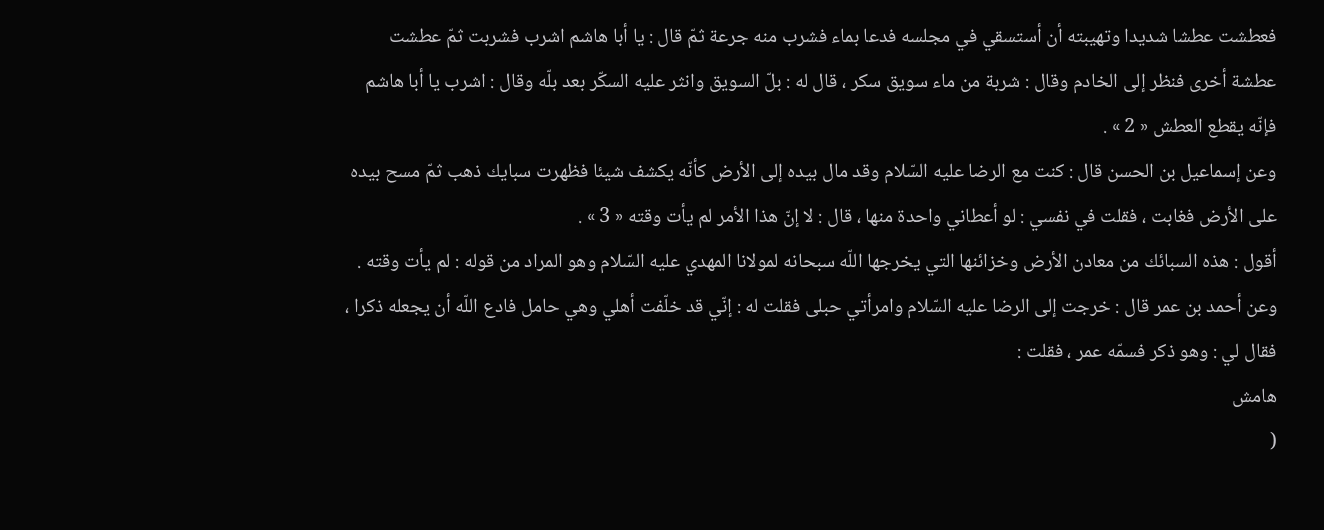فعطشت عطشا شديدا وتهيبته أن أستسقي في مجلسه فدعا بماء فشرب منه جرعة ثمّ قال : يا أبا هاشم اشرب فشربت ثمّ عطشت عطشة أخرى فنظر إلى الخادم وقال : شربة من ماء سويق سكر ، قال له : بلّ السويق وانثر عليه السكّر بعد بلّه وقال : اشرب يا أبا هاشم فإنّه يقطع العطش « 2 » .
وعن إسماعيل بن الحسن قال : كنت مع الرضا عليه السّلام وقد مال بيده إلى الأرض كأنّه يكشف شيئا فظهرت سبايك ذهب ثمّ مسح بيده على الأرض فغابت ، فقلت في نفسي : لو أعطاني واحدة منها ، قال : لا إنّ هذا الأمر لم يأت وقته « 3 » .
أقول : هذه السبائك من معادن الأرض وخزائنها التي يخرجها اللّه سبحانه لمولانا المهدي عليه السّلام وهو المراد من قوله : لم يأت وقته .
وعن أحمد بن عمر قال : خرجت إلى الرضا عليه السّلام وامرأتي حبلى فقلت له : إنّي قد خلّفت أهلي وهي حامل فادع اللّه أن يجعله ذكرا ، فقال لي : وهو ذكر فسمّه عمر ، فقلت :
هامش
(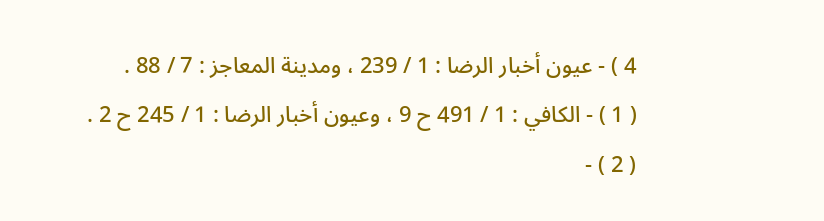4 ) - عيون أخبار الرضا : 1 / 239 ، ومدينة المعاجز : 7 / 88 .
( 1 ) - الكافي : 1 / 491 ح 9 ، وعيون أخبار الرضا : 1 / 245 ح 2 .
( 2 ) -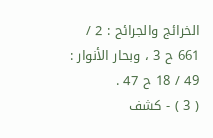الخرائج والجرائح : 2 / 661 ح 3 ، وبحار الأنوار : 49 / 18 ح 47 .
( 3 ) - كشف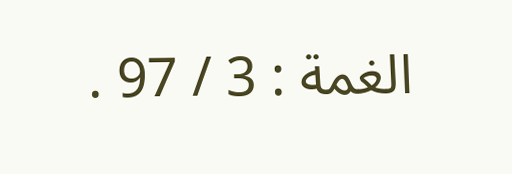الغمة : 3 / 97 .